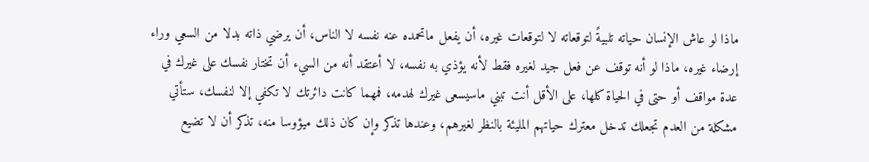ماذا لو عاش الإنسان حياته تلبيةً لتوقعاته لا لتوقعات غيره، أن يفعل ماتحمده عنه نفسه لا الناس، أن يرضي ذاته بدلا من السعي وراء إرضاء غيره، ماذا لو أنه توقف عن فعل جيد لغيره فقط لأنه يؤذي به نفسه، لا أعتقد أنه من السيء أن تختار نفسك على غيرك في عدة مواقف أو حتى في الحياة كلها، على الأقل أنت تبني ماسيسعى غيرك لهدمه، فمهما كانت دائرتك لا تكفي إلا لنفسك، ستأتي مشكلة من العدم تجعلك تدخل معترك حياتهم المليئة بالنظر لغيرهم، وعندها تذكر وإن كان ذلك ميؤوسا منه، تذكر أن لا تضيع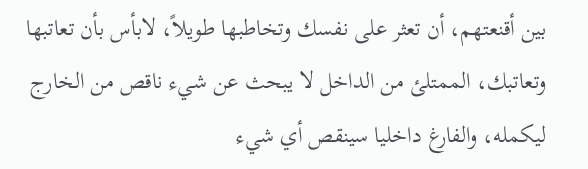بين أقنعتهم، أن تعثر على نفسك وتخاطبها طويلاً، لابأس بأن تعاتبها وتعاتبك، الممتلئ من الداخل لا يبحث عن شيء ناقص من الخارج ليكمله، والفارغ داخليا سينقص أي شيء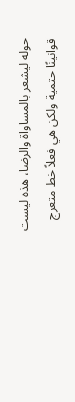حوله ليشعر بالمساواة والرضا، هذه ليست قوانينًا حتمية ولكن هي فعلاً خط متعرج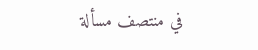في منتصف مسألة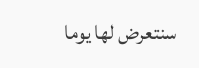سنتعرض لها يوما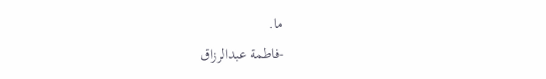ما.
-فاطمة عبدالرزاق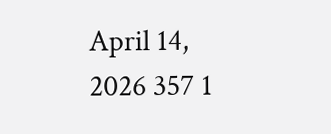April 14, 2026 357 1